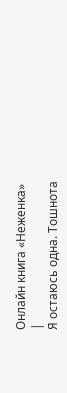Онлайн книга «Неженка»
|
Я остаюсь одна. Тошнота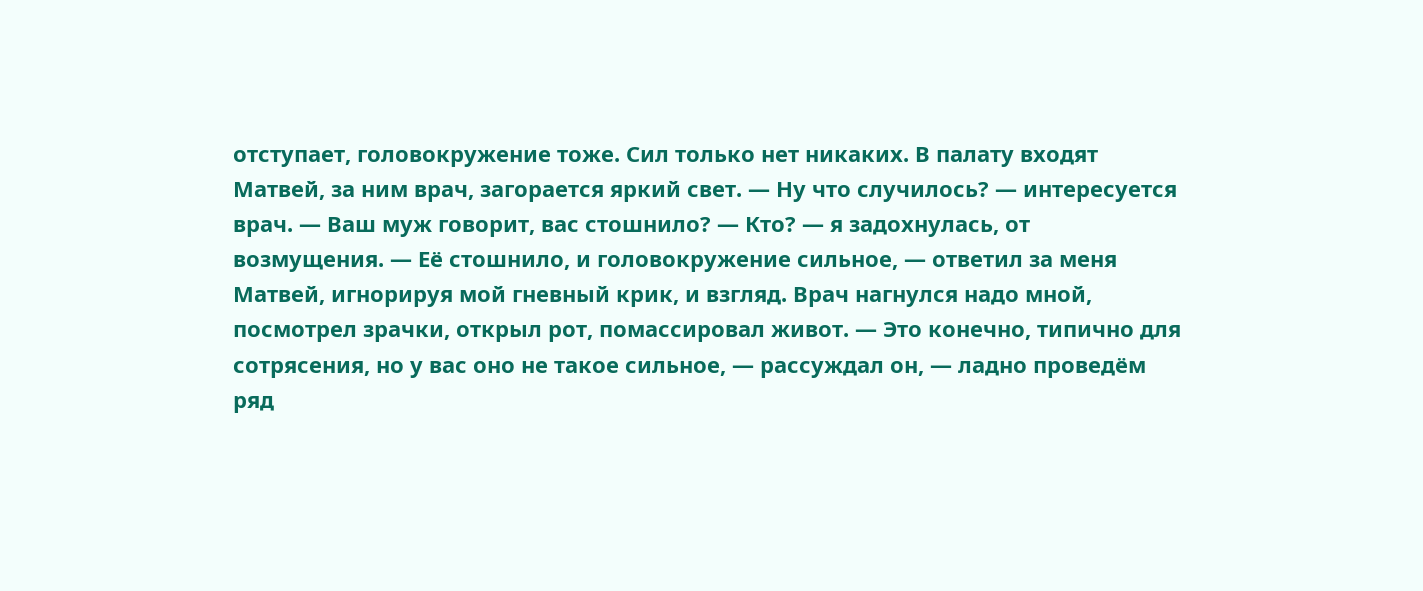отступает, головокружение тоже. Сил только нет никаких. В палату входят Матвей, за ним врач, загорается яркий свет. — Ну что случилось? — интересуется врач. — Ваш муж говорит, вас стошнило? — Кто? — я задохнулась, от возмущения. — Её стошнило, и головокружение сильное, — ответил за меня Матвей, игнорируя мой гневный крик, и взгляд. Врач нагнулся надо мной, посмотрел зрачки, открыл рот, помассировал живот. — Это конечно, типично для сотрясения, но у вас оно не такое сильное, — рассуждал он, — ладно проведём ряд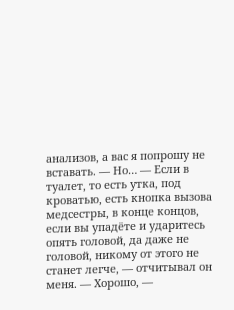анализов, а вас я попрошу не вставать. — Но… — Если в туалет, то есть утка, под кроватью, есть кнопка вызова медсестры, в конце концов, если вы упадёте и ударитесь опять головой, да даже не головой, никому от этого не станет легче, — отчитывал он меня. — Хорошо, —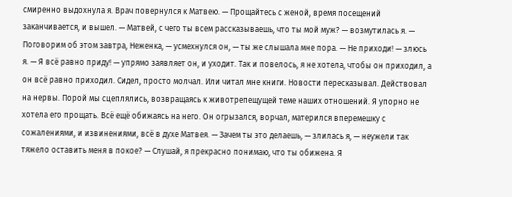смиренно выдохнула я. Врач повернулся к Матвею. — Прощайтесь с женой, время посещений заканчивается, и вышел. — Матвей, с чего ты всем рассказываешь, что ты мой муж? — возмутилась я. — Поговорим об этом завтра, Неженка, — усмехнулся он, — ты же слышала мне пора. — Не приходи! — злюсь я. — Я всё равно приду! — упрямо заявляет он, и уходит. Так и повелось, я не хотела, чтобы он приходил, а он всё равно приходил. Сидел, просто молчал. Или читал мне книги. Новости пересказывал. Действовал на нервы. Порой мы сцеплялись, возвращаясь к животрепещущей теме наших отношений. Я упорно не хотела его прощать. Всё ещё обижаясь на него. Он огрызался, ворчал, матерился вперемешку с сожалениями, и извинениями, всё в духе Матвея. — Зачем ты это делаешь, — злилась я, — неужели так тяжело оставить меня в покое? — Слушай, я прекрасно понимаю, что ты обижена. Я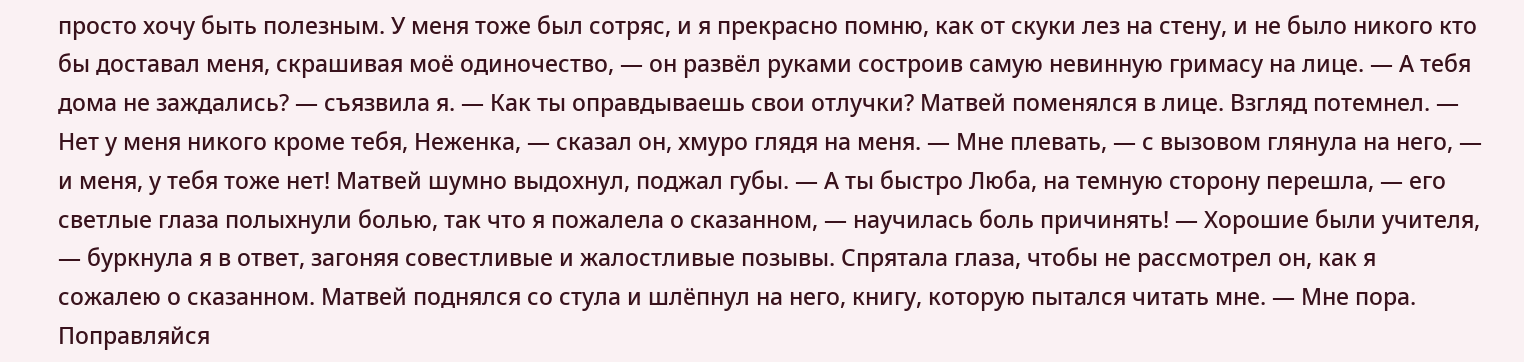просто хочу быть полезным. У меня тоже был сотряс, и я прекрасно помню, как от скуки лез на стену, и не было никого кто бы доставал меня, скрашивая моё одиночество, — он развёл руками состроив самую невинную гримасу на лице. — А тебя дома не заждались? — съязвила я. — Как ты оправдываешь свои отлучки? Матвей поменялся в лице. Взгляд потемнел. — Нет у меня никого кроме тебя, Неженка, — сказал он, хмуро глядя на меня. — Мне плевать, — с вызовом глянула на него, — и меня, у тебя тоже нет! Матвей шумно выдохнул, поджал губы. — А ты быстро Люба, на темную сторону перешла, — его светлые глаза полыхнули болью, так что я пожалела о сказанном, — научилась боль причинять! — Хорошие были учителя, — буркнула я в ответ, загоняя совестливые и жалостливые позывы. Спрятала глаза, чтобы не рассмотрел он, как я сожалею о сказанном. Матвей поднялся со стула и шлёпнул на него, книгу, которую пытался читать мне. — Мне пора. Поправляйся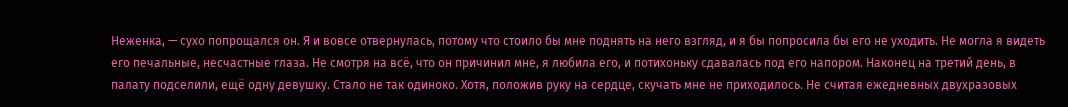Неженка, — сухо попрощался он. Я и вовсе отвернулась, потому что стоило бы мне поднять на него взгляд, и я бы попросила бы его не уходить. Не могла я видеть его печальные, несчастные глаза. Не смотря на всё, что он причинил мне, я любила его, и потихоньку сдавалась под его напором. Наконец на третий день, в палату подселили, ещё одну девушку. Стало не так одиноко. Хотя, положив руку на сердце, скучать мне не приходилось. Не считая ежедневных двухразовых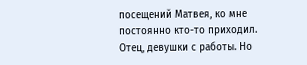посещений Матвея, ко мне постоянно кто-то приходил. Отец, девушки с работы. Но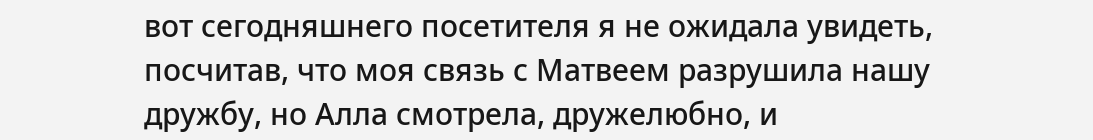вот сегодняшнего посетителя я не ожидала увидеть, посчитав, что моя связь с Матвеем разрушила нашу дружбу, но Алла смотрела, дружелюбно, и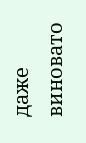даже виновато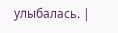улыбалась. |